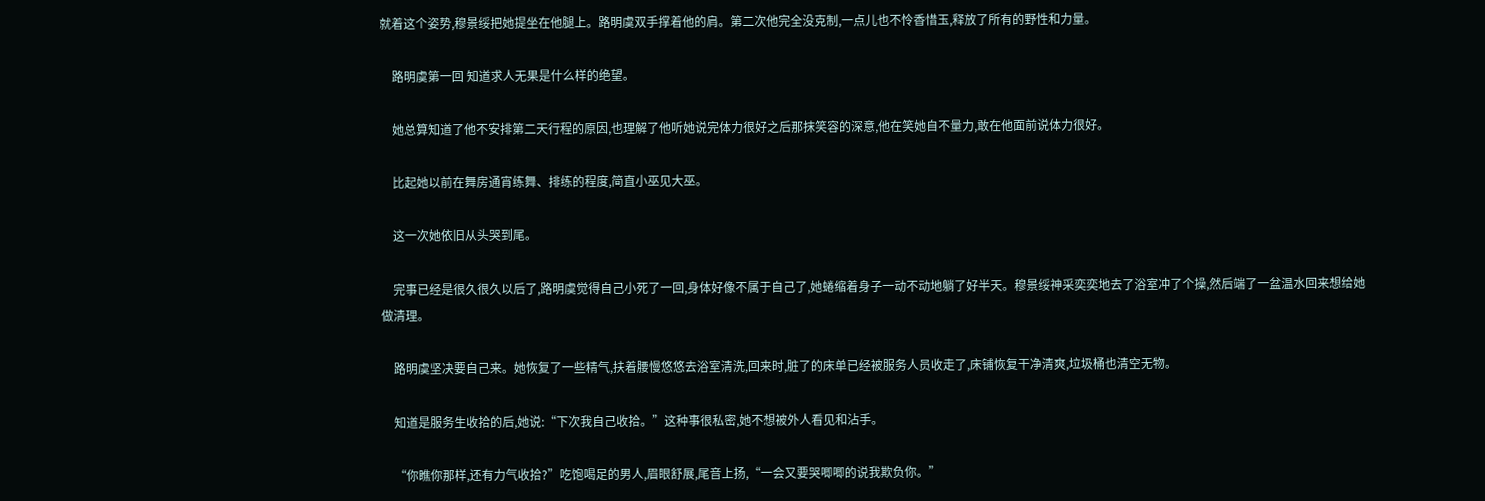就着这个姿势,穆景绥把她提坐在他腿上。路明虞双手撑着他的肩。第二次他完全没克制,一点儿也不怜香惜玉,释放了所有的野性和力量。

    路明虞第一回 知道求人无果是什么样的绝望。

    她总算知道了他不安排第二天行程的原因,也理解了他听她说完体力很好之后那抹笑容的深意,他在笑她自不量力,敢在他面前说体力很好。

    比起她以前在舞房通宵练舞、排练的程度,简直小巫见大巫。

    这一次她依旧从头哭到尾。

    完事已经是很久很久以后了,路明虞觉得自己小死了一回,身体好像不属于自己了,她蜷缩着身子一动不动地躺了好半天。穆景绥神采奕奕地去了浴室冲了个操,然后端了一盆温水回来想给她做清理。

    路明虞坚决要自己来。她恢复了一些精气,扶着腰慢悠悠去浴室清洗,回来时,脏了的床单已经被服务人员收走了,床铺恢复干净清爽,垃圾桶也清空无物。

    知道是服务生收拾的后,她说:“下次我自己收拾。”这种事很私密,她不想被外人看见和沾手。

    “你瞧你那样,还有力气收拾?”吃饱喝足的男人,眉眼舒展,尾音上扬,“一会又要哭唧唧的说我欺负你。”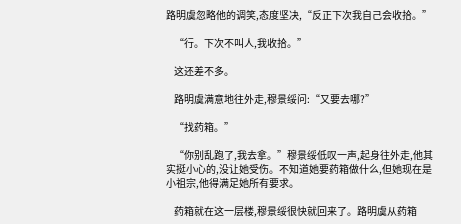路明虞忽略他的调笑,态度坚决,“反正下次我自己会收拾。”

    “行。下次不叫人,我收拾。”

    这还差不多。

    路明虞满意地往外走,穆景绥问:“又要去哪?”

    “找药箱。”

    “你别乱跑了,我去拿。”穆景绥低叹一声,起身往外走,他其实挺小心的,没让她受伤。不知道她要药箱做什么,但她现在是小祖宗,他得满足她所有要求。

    药箱就在这一层楼,穆景绥很快就回来了。路明虞从药箱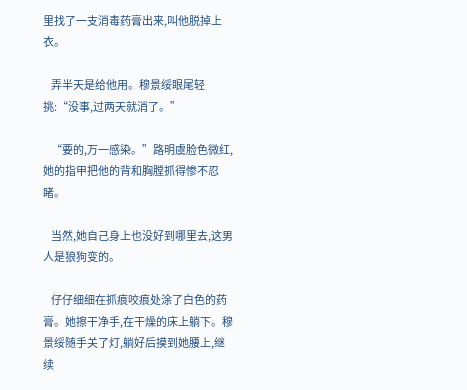里找了一支消毒药膏出来,叫他脱掉上衣。

    弄半天是给他用。穆景绥眼尾轻挑:“没事,过两天就消了。”

    “要的,万一感染。”路明虞脸色微红,她的指甲把他的背和胸膛抓得惨不忍睹。

    当然,她自己身上也没好到哪里去,这男人是狼狗变的。

    仔仔细细在抓痕咬痕处涂了白色的药膏。她擦干净手,在干燥的床上躺下。穆景绥随手关了灯,躺好后摸到她腰上,继续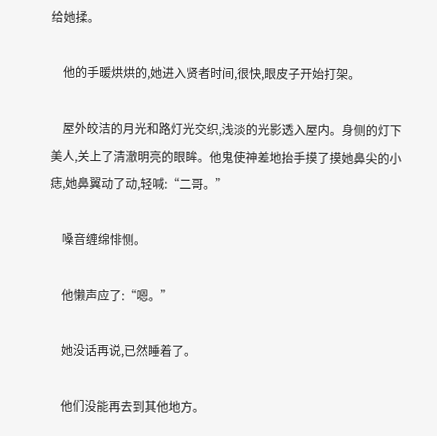给她揉。

    他的手暖烘烘的,她进入贤者时间,很快,眼皮子开始打架。

    屋外皎洁的月光和路灯光交织,浅淡的光影透入屋内。身侧的灯下美人,关上了清澈明亮的眼眸。他鬼使神差地抬手摸了摸她鼻尖的小痣,她鼻翼动了动,轻喊:“二哥。”

    嗓音缠绵悱恻。

    他懒声应了:“嗯。”

    她没话再说,已然睡着了。

    他们没能再去到其他地方。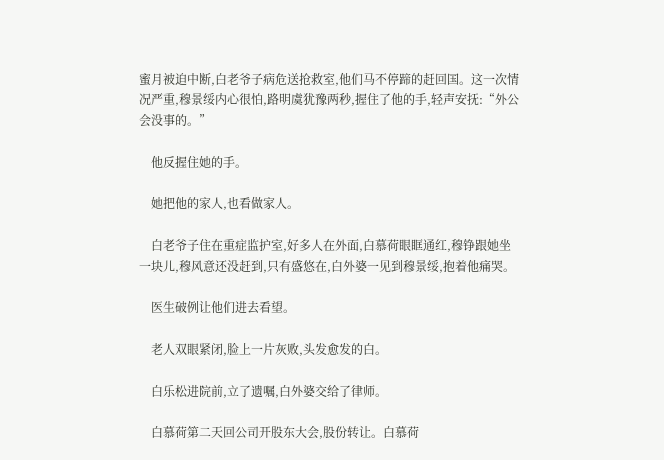蜜月被迫中断,白老爷子病危送抢救室,他们马不停蹄的赶回国。这一次情况严重,穆景绥内心很怕,路明虞犹豫两秒,握住了他的手,轻声安抚:“外公会没事的。”

    他反握住她的手。

    她把他的家人,也看做家人。

    白老爷子住在重症监护室,好多人在外面,白慕荷眼眶通红,穆铮跟她坐一块儿,穆风意还没赶到,只有盛悠在,白外婆一见到穆景绥,抱着他痛哭。

    医生破例让他们进去看望。

    老人双眼紧闭,脸上一片灰败,头发愈发的白。

    白乐松进院前,立了遗嘱,白外婆交给了律师。

    白慕荷第二天回公司开股东大会,股份转让。白慕荷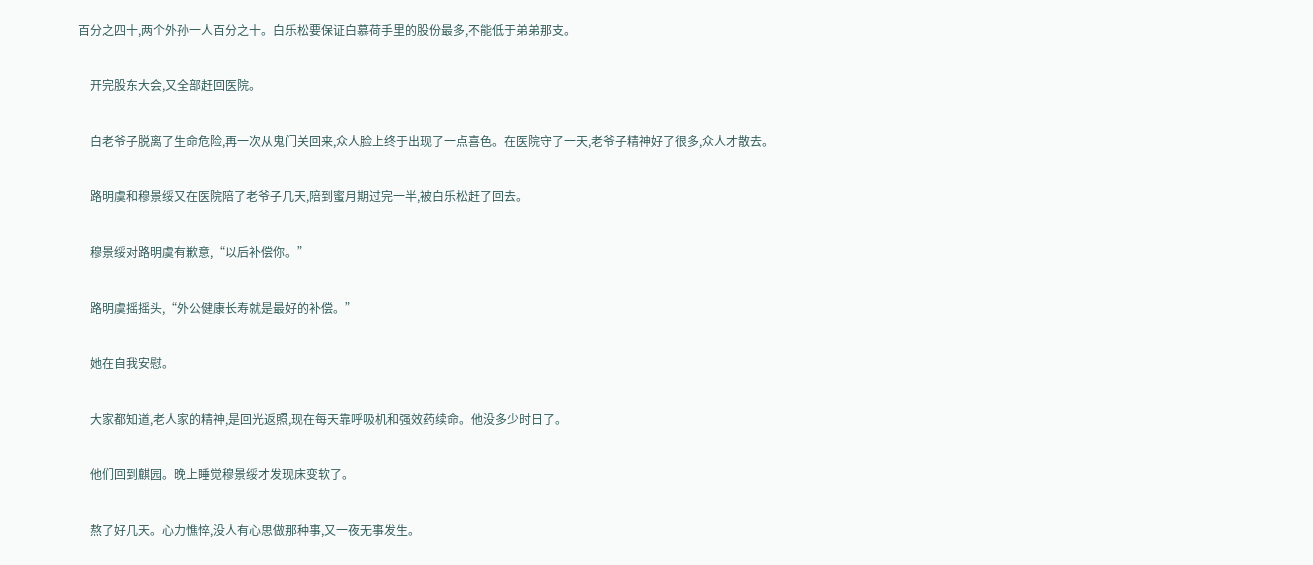百分之四十,两个外孙一人百分之十。白乐松要保证白慕荷手里的股份最多,不能低于弟弟那支。

    开完股东大会,又全部赶回医院。

    白老爷子脱离了生命危险,再一次从鬼门关回来,众人脸上终于出现了一点喜色。在医院守了一天,老爷子精神好了很多,众人才散去。

    路明虞和穆景绥又在医院陪了老爷子几天,陪到蜜月期过完一半,被白乐松赶了回去。

    穆景绥对路明虞有歉意,“以后补偿你。”

    路明虞摇摇头,“外公健康长寿就是最好的补偿。”

    她在自我安慰。

    大家都知道,老人家的精神,是回光返照,现在每天靠呼吸机和强效药续命。他没多少时日了。

    他们回到麒园。晚上睡觉穆景绥才发现床变软了。

    熬了好几天。心力憔悴,没人有心思做那种事,又一夜无事发生。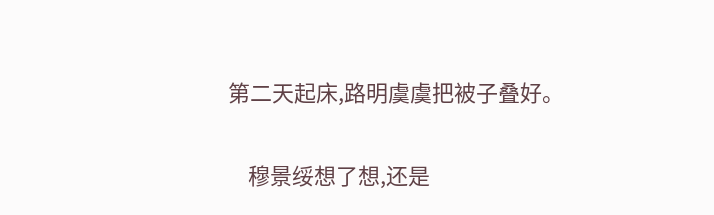第二天起床,路明虞虞把被子叠好。

    穆景绥想了想,还是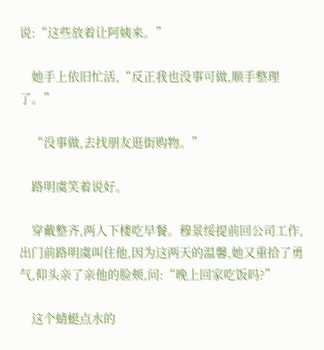说:“这些放着让阿姨来。”

    她手上依旧忙活,“反正我也没事可做,顺手整理了。”

    “没事做,去找朋友逛街购物。”

    路明虞笑着说好。

    穿戴整齐,两人下楼吃早餐。穆景绥提前回公司工作,出门前路明虞叫住他,因为这两天的温馨,她又重拾了勇气,仰头亲了亲他的脸颊,问:“晚上回家吃饭吗?”

    这个蜻蜓点水的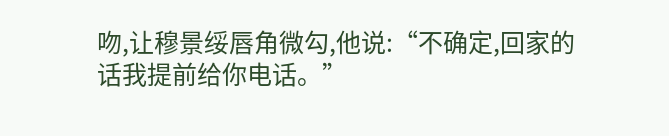吻,让穆景绥唇角微勾,他说:“不确定,回家的话我提前给你电话。”